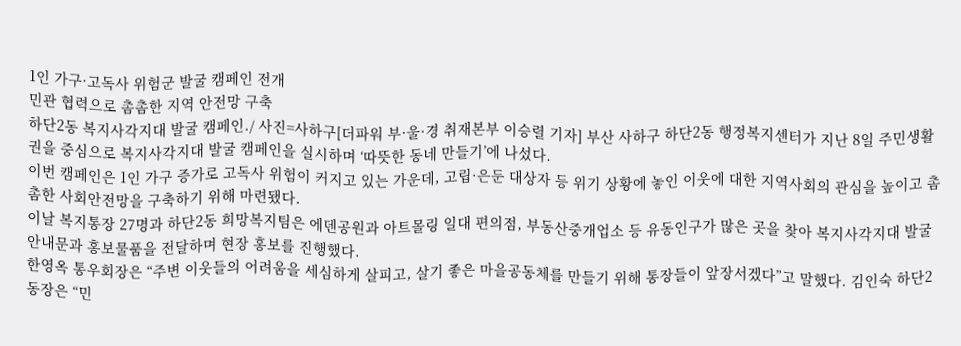1인 가구·고독사 위험군 발굴 캠페인 전개
민관 협력으로 촘촘한 지역 안전망 구축
하단2동 복지사각지대 발굴 캠페인./ 사진=사하구[더파워 부·울·경 취재본부 이승렬 기자] 부산 사하구 하단2동 행정복지센터가 지난 8일 주민생활권을 중심으로 복지사각지대 발굴 캠페인을 실시하며 ‘따뜻한 동네 만들기’에 나섰다.
이번 캠페인은 1인 가구 증가로 고독사 위험이 커지고 있는 가운데, 고립·은둔 대상자 등 위기 상황에 놓인 이웃에 대한 지역사회의 관심을 높이고 촘촘한 사회안전망을 구축하기 위해 마련됐다.
이날 복지통장 27명과 하단2동 희망복지팀은 에덴공원과 아트몰링 일대 편의점, 부동산중개업소 등 유동인구가 많은 곳을 찾아 복지사각지대 발굴 안내문과 홍보물품을 전달하며 현장 홍보를 진행했다.
한영옥 통우회장은 “주변 이웃들의 어려움을 세심하게 살피고, 살기 좋은 마을공동체를 만들기 위해 통장들이 앞장서겠다”고 말했다. 김인숙 하단2동장은 “민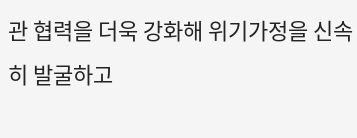관 협력을 더욱 강화해 위기가정을 신속히 발굴하고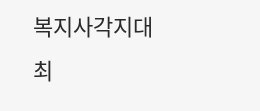복지사각지대 최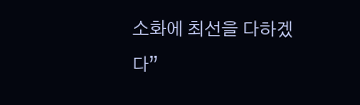소화에 최선을 다하겠다”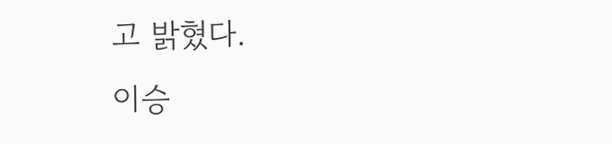고 밝혔다.
이승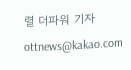렬 더파워 기자 ottnews@kakao.com